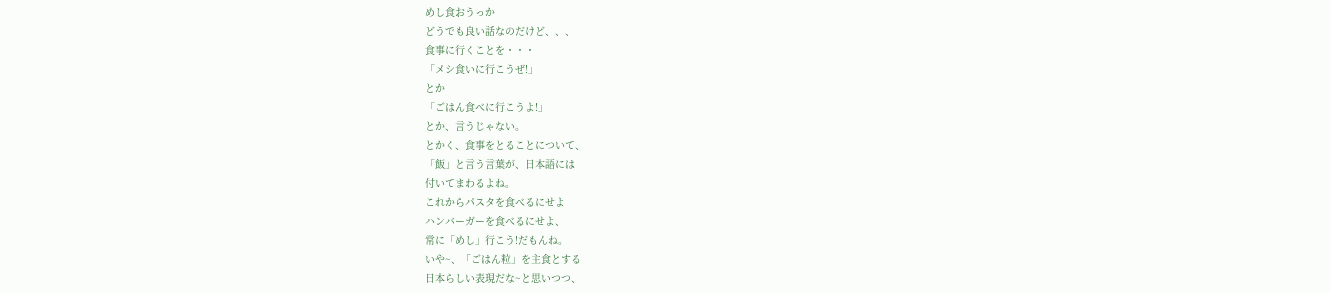めし食おうっか
どうでも良い話なのだけど、、、
食事に行くことを・・・
「メシ食いに行こうぜ!」
とか
「ごはん食べに行こうよ!」
とか、言うじゃない。
とかく、食事をとることについて、
「飯」と言う言葉が、日本語には
付いてまわるよね。
これからパスタを食べるにせよ
ハンバーガーを食べるにせよ、
常に「めし」行こう!だもんね。
いや~、「ごはん粒」を主食とする
日本らしい表現だな~と思いつつ、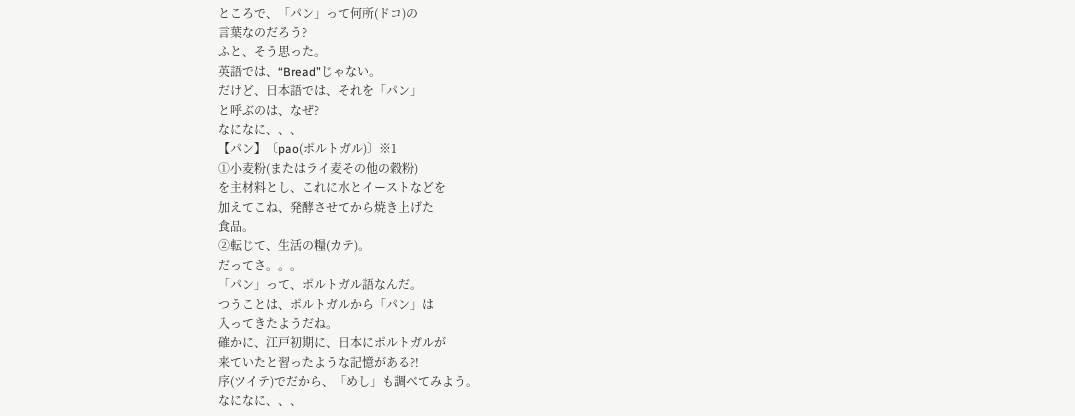ところで、「パン」って何所(ドコ)の
言葉なのだろう?
ふと、そう思った。
英語では、“Bread”じゃない。
だけど、日本語では、それを「パン」
と呼ぶのは、なぜ?
なになに、、、
【パン】〔pao(ポルトガル)〕※1
①小麦粉(またはライ麦その他の穀粉)
を主材料とし、これに水とイーストなどを
加えてこね、発酵させてから焼き上げた
食品。
②転じて、生活の糧(カテ)。
だってさ。。。
「パン」って、ポルトガル語なんだ。
つうことは、ポルトガルから「パン」は
入ってきたようだね。
確かに、江戸初期に、日本にポルトガルが
来ていたと習ったような記憶がある?!
序(ツイテ)でだから、「めし」も調べてみよう。
なになに、、、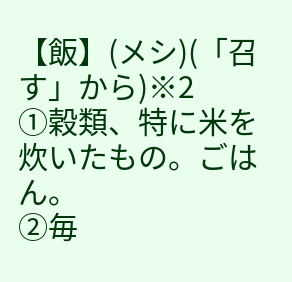【飯】(メシ)(「召す」から)※2
①穀類、特に米を炊いたもの。ごはん。
②毎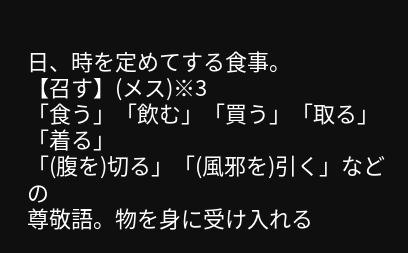日、時を定めてする食事。
【召す】(メス)※3
「食う」「飲む」「買う」「取る」「着る」
「(腹を)切る」「(風邪を)引く」などの
尊敬語。物を身に受け入れる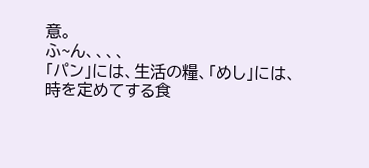意。
ふ~ん、、、、
「パン」には、生活の糧、「めし」には、
時を定めてする食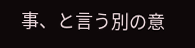事、と言う別の意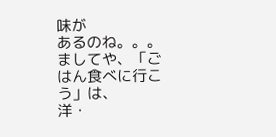味が
あるのね。。。
ましてや、「ごはん食べに行こう」は、
洋・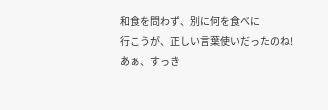和食を問わず、別に何を食べに
行こうが、正しい言葉使いだったのね!
あぁ、すっき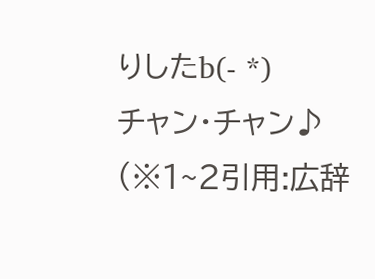りしたb(- *)
チャン・チャン♪
(※1~2引用:広辞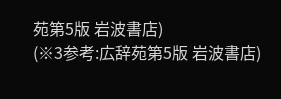苑第5版 岩波書店)
(※3参考:広辞苑第5版 岩波書店)